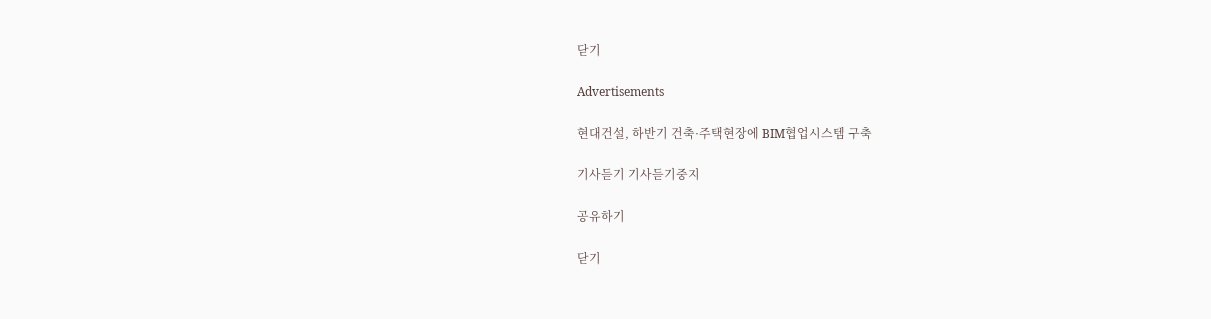닫기

Advertisements

현대건설, 하반기 건축·주택현장에 BIM협업시스템 구축

기사듣기 기사듣기중지

공유하기

닫기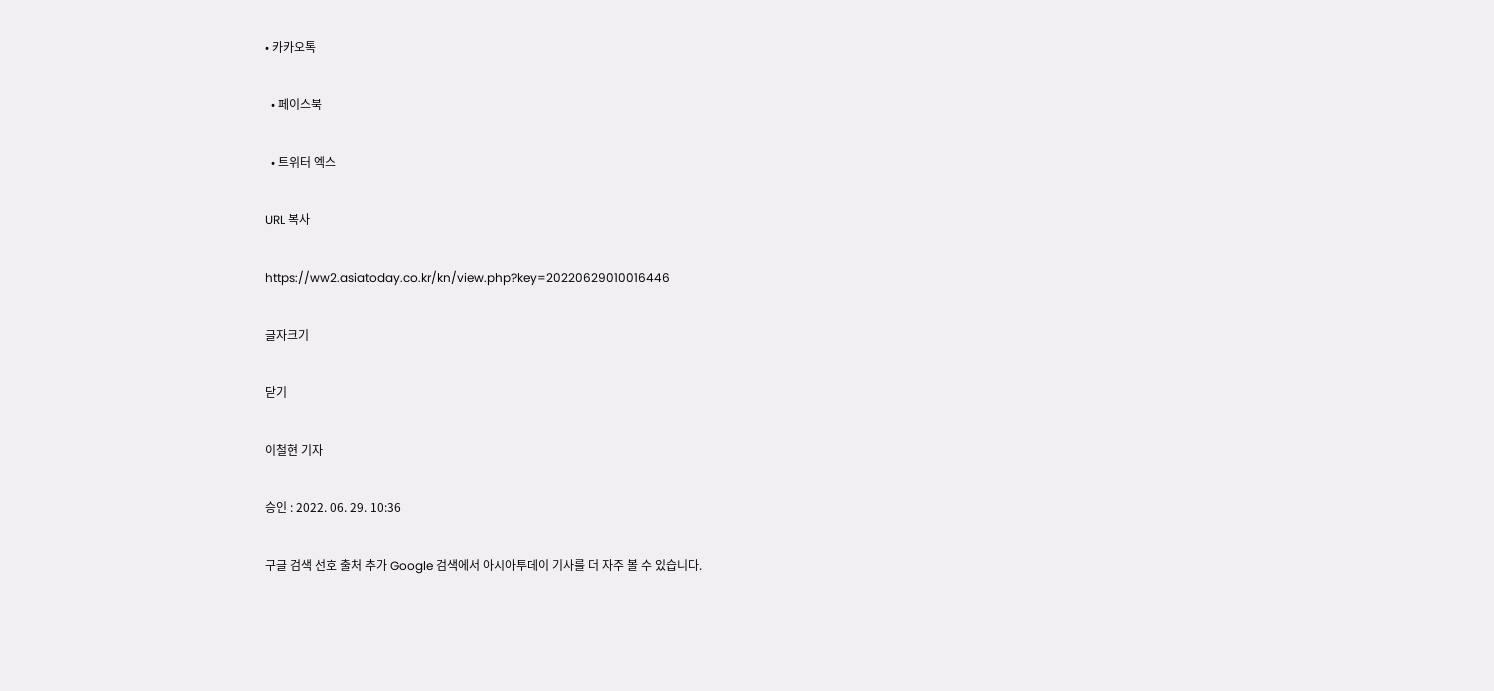• 카카오톡

  • 페이스북

  • 트위터 엑스

URL 복사

https://ww2.asiatoday.co.kr/kn/view.php?key=20220629010016446

글자크기

닫기

이철현 기자

승인 : 2022. 06. 29. 10:36

구글 검색 선호 출처 추가 Google 검색에서 아시아투데이 기사를 더 자주 볼 수 있습니다.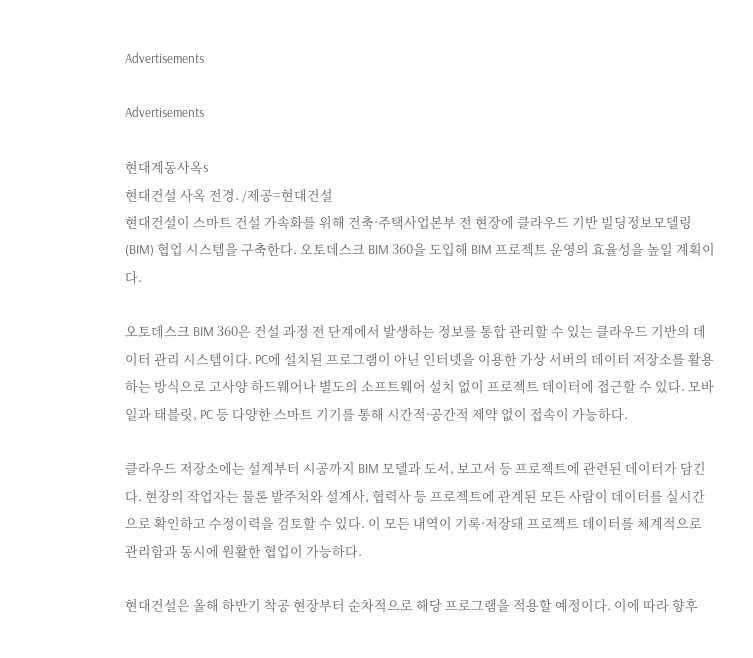Advertisements

Advertisements

현대계동사옥s
현대건설 사옥 전경. /제공=현대건설
현대건설이 스마트 건설 가속화를 위해 건축·주택사업본부 전 현장에 클라우드 기반 빌딩정보모델링(BIM) 협업 시스템을 구축한다. 오토데스크 BIM 360을 도입해 BIM 프로젝트 운영의 효율성을 높일 계획이다.

오토데스크 BIM 360은 건설 과정 전 단계에서 발생하는 정보를 통합 관리할 수 있는 클라우드 기반의 데이터 관리 시스템이다. PC에 설치된 프로그램이 아닌 인터넷을 이용한 가상 서버의 데이터 저장소를 활용하는 방식으로 고사양 하드웨어나 별도의 소프트웨어 설치 없이 프로젝트 데이터에 접근할 수 있다. 모바일과 태블릿, PC 등 다양한 스마트 기기를 통해 시간적·공간적 제약 없이 접속이 가능하다.

클라우드 저장소에는 설계부터 시공까지 BIM 모델과 도서, 보고서 등 프로젝트에 관련된 데이터가 담긴다. 현장의 작업자는 물론 발주처와 설계사, 협력사 등 프로젝트에 관계된 모든 사람이 데이터를 실시간으로 확인하고 수정이력을 검토할 수 있다. 이 모든 내역이 기록·저장돼 프로젝트 데이터를 체계적으로 관리함과 동시에 원활한 협업이 가능하다.

현대건설은 올해 하반기 착공 현장부터 순차적으로 해당 프로그램을 적용할 예정이다. 이에 따라 향후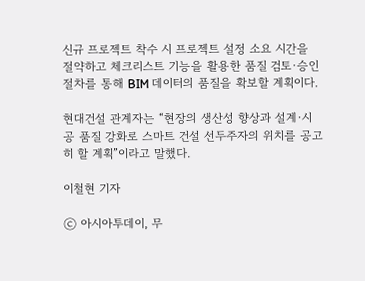신규 프로젝트 착수 시 프로젝트 설정 소요 시간을 절약하고 체크리스트 기능을 활용한 품질 검토·승인 절차를 통해 BIM 데이터의 품질을 확보할 계획이다.

현대건설 관계자는 “현장의 생산성 향상과 설계·시공 품질 강화로 스마트 건설 선두주자의 위치를 공고히 할 계획”이라고 말했다.

이철현 기자

ⓒ 아시아투데이, 무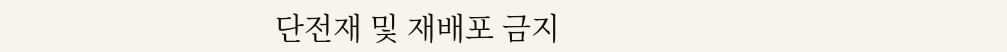단전재 및 재배포 금지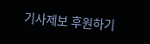기사제보 후원하기